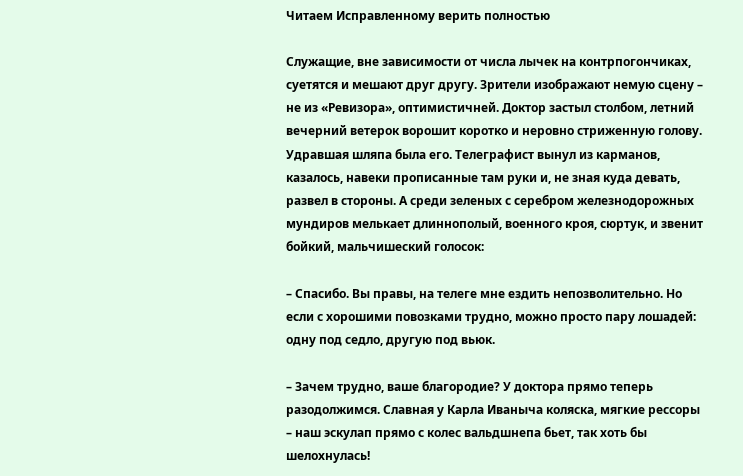Читаем Исправленному верить полностью

Служащие, вне зависимости от числа лычек на контрпогончиках, суетятся и мешают друг другу. Зрители изображают немую сцену – не из «Ревизора», оптимистичней. Доктор застыл столбом, летний вечерний ветерок ворошит коротко и неровно стриженную голову. Удравшая шляпа была его. Телеграфист вынул из карманов, казалось, навеки прописанные там руки и, не зная куда девать, развел в стороны. А среди зеленых с серебром железнодорожных мундиров мелькает длиннополый, военного кроя, сюртук, и звенит бойкий, мальчишеский голосок:

– Спасибо. Вы правы, на телеге мне ездить непозволительно. Но если с хорошими повозками трудно, можно просто пару лошадей: одну под седло, другую под вьюк.

– Зачем трудно, ваше благородие? У доктора прямо теперь разодолжимся. Славная у Карла Иваныча коляска, мягкие рессоры – наш эскулап прямо с колес вальдшнепа бьет, так хоть бы шелохнулась!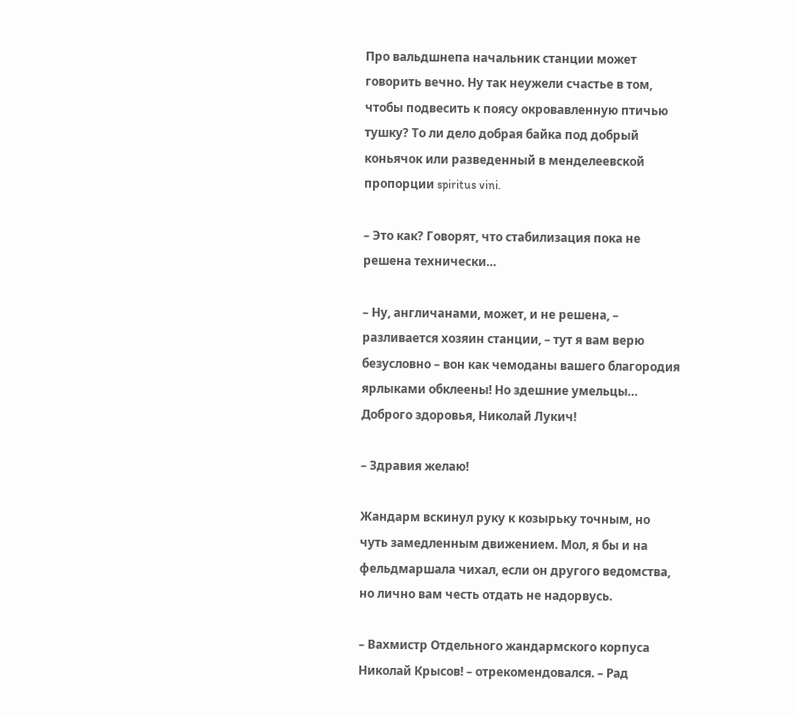Про вальдшнепа начальник станции может говорить вечно. Ну так неужели счастье в том, чтобы подвесить к поясу окровавленную птичью тушку? То ли дело добрая байка под добрый коньячок или разведенный в менделеевской пропорции spiritus vini.

– Это как? Говорят, что стабилизация пока не решена технически…

– Ну, англичанами, может, и не решена, – разливается хозяин станции, – тут я вам верю безусловно – вон как чемоданы вашего благородия ярлыками обклеены! Но здешние умельцы… Доброго здоровья, Николай Лукич!

– Здравия желаю!

Жандарм вскинул руку к козырьку точным, но чуть замедленным движением. Мол, я бы и на фельдмаршала чихал, если он другого ведомства, но лично вам честь отдать не надорвусь.

– Вахмистр Отдельного жандармского корпуса Николай Крысов! – отрекомендовался. – Рад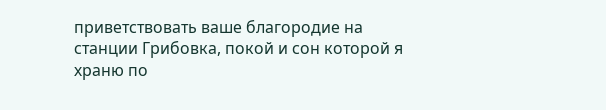приветствовать ваше благородие на станции Грибовка, покой и сон которой я храню по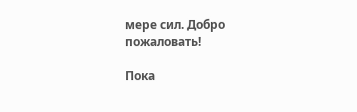мере сил. Добро пожаловать!

Пока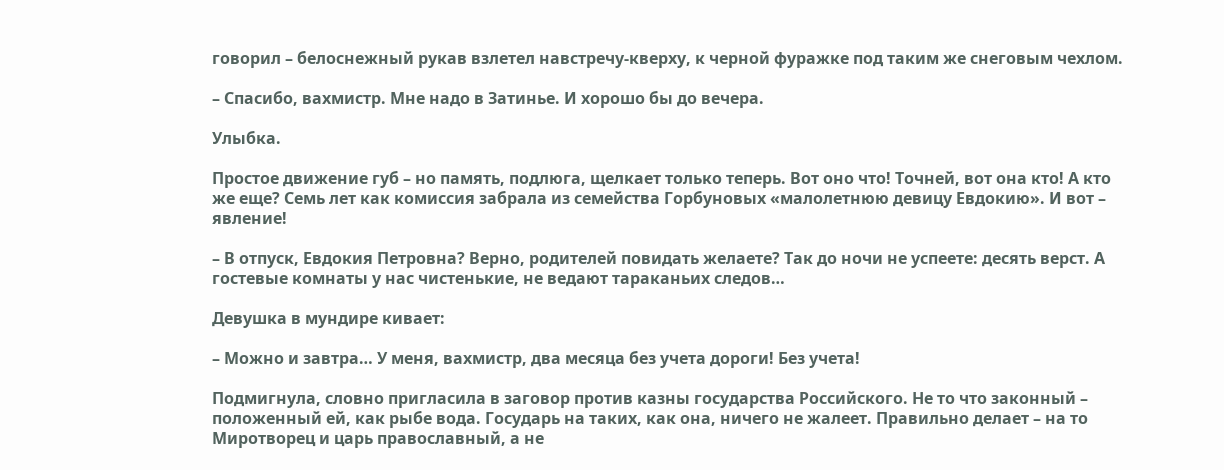говорил – белоснежный рукав взлетел навстречу-кверху, к черной фуражке под таким же снеговым чехлом.

– Спасибо, вахмистр. Мне надо в Затинье. И хорошо бы до вечера.

Улыбка.

Простое движение губ – но память, подлюга, щелкает только теперь. Вот оно что! Точней, вот она кто! А кто же еще? Семь лет как комиссия забрала из семейства Горбуновых «малолетнюю девицу Евдокию». И вот – явление!

– В отпуск, Евдокия Петровна? Верно, родителей повидать желаете? Так до ночи не успеете: десять верст. А гостевые комнаты у нас чистенькие, не ведают тараканьих следов…

Девушка в мундире кивает:

– Можно и завтра… У меня, вахмистр, два месяца без учета дороги! Без учета!

Подмигнула, словно пригласила в заговор против казны государства Российского. Не то что законный – положенный ей, как рыбе вода. Государь на таких, как она, ничего не жалеет. Правильно делает – на то Миротворец и царь православный, а не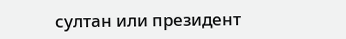султан или президент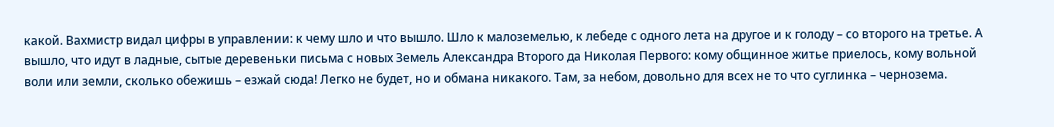какой. Вахмистр видал цифры в управлении: к чему шло и что вышло. Шло к малоземелью, к лебеде с одного лета на другое и к голоду – со второго на третье. А вышло, что идут в ладные, сытые деревеньки письма с новых Земель Александра Второго да Николая Первого: кому общинное житье приелось, кому вольной воли или земли, сколько обежишь – езжай сюда! Легко не будет, но и обмана никакого. Там, за небом, довольно для всех не то что суглинка – чернозема.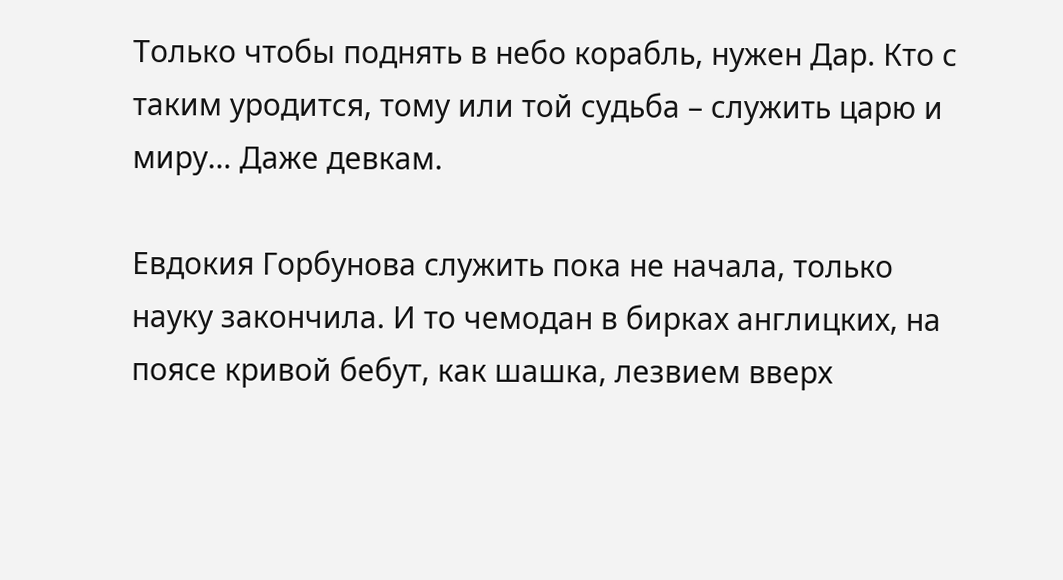Только чтобы поднять в небо корабль, нужен Дар. Кто с таким уродится, тому или той судьба – служить царю и миру… Даже девкам.

Евдокия Горбунова служить пока не начала, только науку закончила. И то чемодан в бирках англицких, на поясе кривой бебут, как шашка, лезвием вверх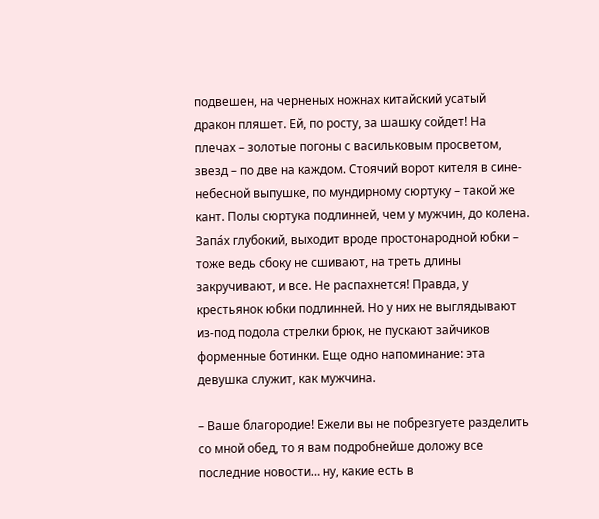подвешен, на черненых ножнах китайский усатый дракон пляшет. Ей, по росту, за шашку сойдет! На плечах – золотые погоны с васильковым просветом, звезд – по две на каждом. Стоячий ворот кителя в сине-небесной выпушке, по мундирному сюртуку – такой же кант. Полы сюртука подлинней, чем у мужчин, до колена. Запа́х глубокий, выходит вроде простонародной юбки – тоже ведь сбоку не сшивают, на треть длины закручивают, и все. Не распахнется! Правда, у крестьянок юбки подлинней. Но у них не выглядывают из-под подола стрелки брюк, не пускают зайчиков форменные ботинки. Еще одно напоминание: эта девушка служит, как мужчина.

– Ваше благородие! Ежели вы не побрезгуете разделить со мной обед, то я вам подробнейше доложу все последние новости… ну, какие есть в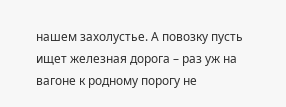нашем захолустье. А повозку пусть ищет железная дорога – раз уж на вагоне к родному порогу не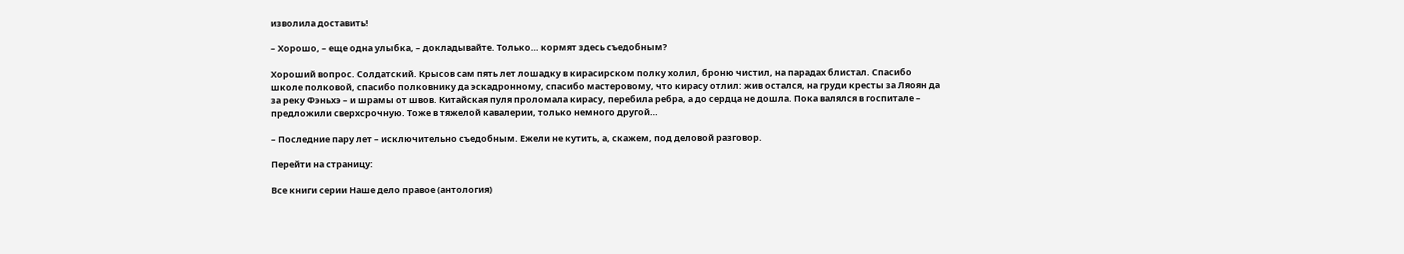изволила доставить!

– Хорошо, – еще одна улыбка, – докладывайте. Только… кормят здесь съедобным?

Хороший вопрос. Солдатский. Крысов сам пять лет лошадку в кирасирском полку холил, броню чистил, на парадах блистал. Спасибо школе полковой, спасибо полковнику да эскадронному, спасибо мастеровому, что кирасу отлил: жив остался, на груди кресты за Ляоян да за реку Фэньхэ – и шрамы от швов. Китайская пуля проломала кирасу, перебила ребра, а до сердца не дошла. Пока валялся в госпитале – предложили сверхсрочную. Тоже в тяжелой кавалерии, только немного другой…

– Последние пару лет – исключительно съедобным. Ежели не кутить, а, скажем, под деловой разговор.

Перейти на страницу:

Все книги серии Наше дело правое (антология)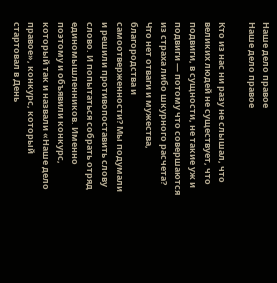Наше дело правое
Наше дело правое

Кто из нас ни разу не слышал, что великих людей не существует, что подвиги, в сущности, не такие уж и подвиги — потому что совершаются из страха либо шкурного расчета? Что нет отваги и мужества, благородства и самоотверженности? Мы подумали и решили противопоставить слову слово. И попытаться собрать отряд единомышленников. Именно поэтому и объявили конкурс, который так и назвали «Наше дело правое», конкурс, который стартовал в День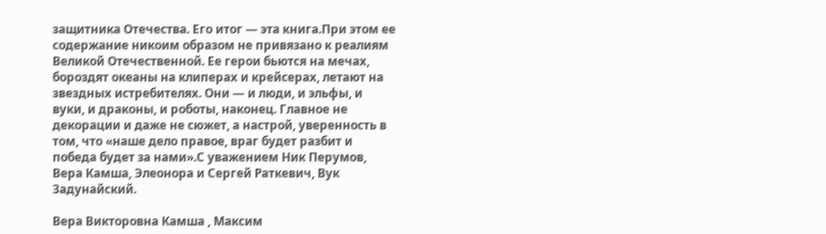защитника Отечества. Его итог — эта книга.При этом ее содержание никоим образом не привязано к реалиям Великой Отечественной. Ее герои бьются на мечах, бороздят океаны на клиперах и крейсерах, летают на звездных истребителях. Они — и люди, и эльфы, и вуки, и драконы, и роботы, наконец. Главное не декорации и даже не сюжет, а настрой, уверенность в том, что «наше дело правое, враг будет разбит и победа будет за нами».С уважением Ник Перумов, Вера Камша, Элеонора и Сергей Раткевич, Вук Задунайский.

Вера Викторовна Камша , Максим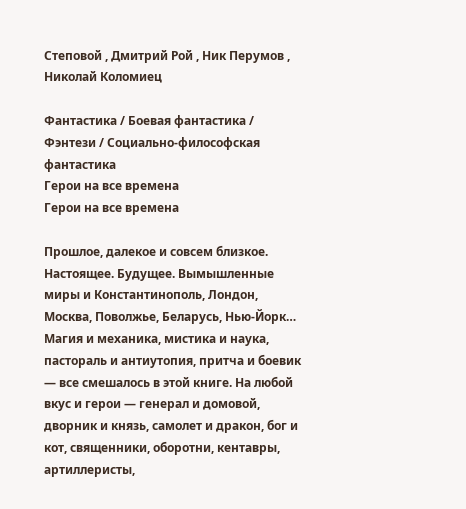Степовой , Дмитрий Рой , Ник Перумов , Николай Коломиец

Фантастика / Боевая фантастика / Фэнтези / Социально-философская фантастика
Герои на все времена
Герои на все времена

Прошлое, далекое и совсем близкое. Настоящее. Будущее. Вымышленные миры и Константинополь, Лондон, Москва, Поволжье, Беларусь, Нью-Йорк… Магия и механика, мистика и наука, пастораль и антиутопия, притча и боевик — все смешалось в этой книге. На любой вкус и герои — генерал и домовой, дворник и князь, самолет и дракон, бог и кот, священники, оборотни, кентавры, артиллеристы,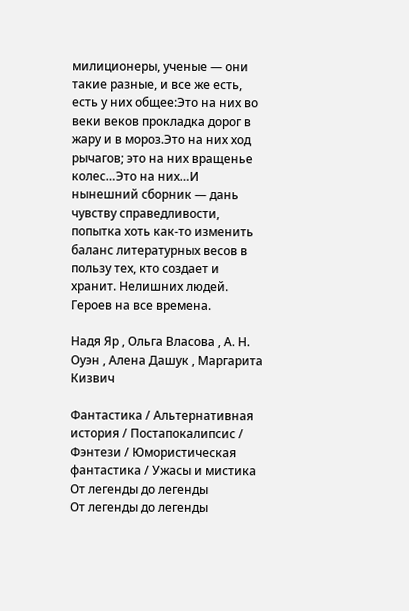милиционеры, ученые — они такие разные, и все же есть, есть у них общее:Это на них во веки веков прокладка дорог в жару и в мороз.Это на них ход рычагов; это на них вращенье колес…Это на них…И нынешний сборник — дань чувству справедливости, попытка хоть как-то изменить баланс литературных весов в пользу тех, кто создает и хранит. Нелишних людей. Героев на все времена.

Надя Яр , Ольга Власова , А. Н. Оуэн , Алена Дашук , Маргарита Кизвич

Фантастика / Альтернативная история / Постапокалипсис / Фэнтези / Юмористическая фантастика / Ужасы и мистика
От легенды до легенды
От легенды до легенды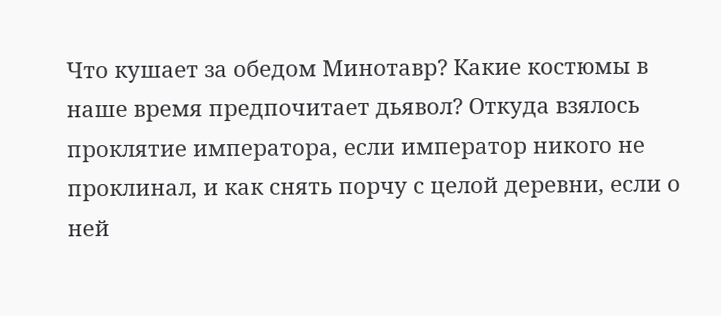Что кушает за обедом Минотавр? Какие костюмы в наше время предпочитает дьявол? Откуда взялось проклятие императора, если император никого не проклинал, и как снять порчу с целой деревни, если о ней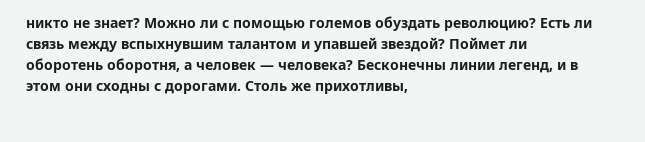никто не знает? Можно ли с помощью големов обуздать революцию? Есть ли связь между вспыхнувшим талантом и упавшей звездой? Поймет ли оборотень оборотня, а человек — человека? Бесконечны линии легенд, и в этом они сходны с дорогами. Столь же прихотливы,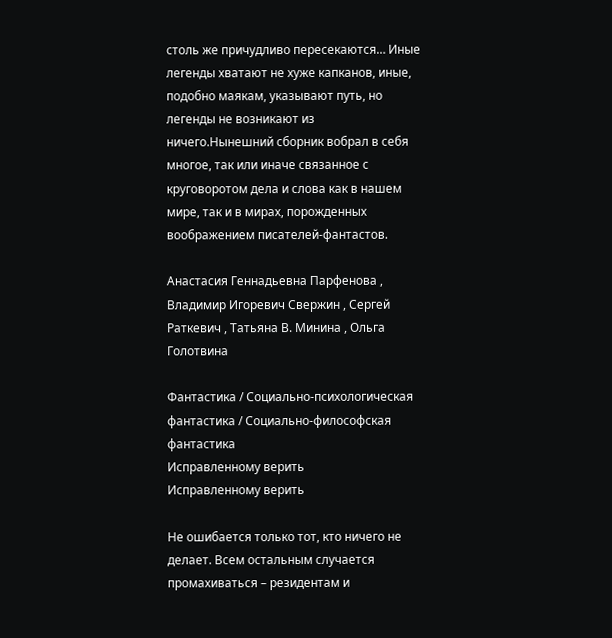столь же причудливо пересекаются… Иные легенды хватают не хуже капканов, иные, подобно маякам, указывают путь, но легенды не возникают из ничего.Нынешний сборник вобрал в себя многое, так или иначе связанное с круговоротом дела и слова как в нашем мире, так и в мирах, порожденных воображением писателей-фантастов.

Анастасия Геннадьевна Парфенова , Владимир Игоревич Свержин , Сергей Раткевич , Татьяна В. Минина , Ольга Голотвина

Фантастика / Социально-психологическая фантастика / Социально-философская фантастика
Исправленному верить
Исправленному верить

Не ошибается только тот, кто ничего не делает. Всем остальным случается промахиваться – резидентам и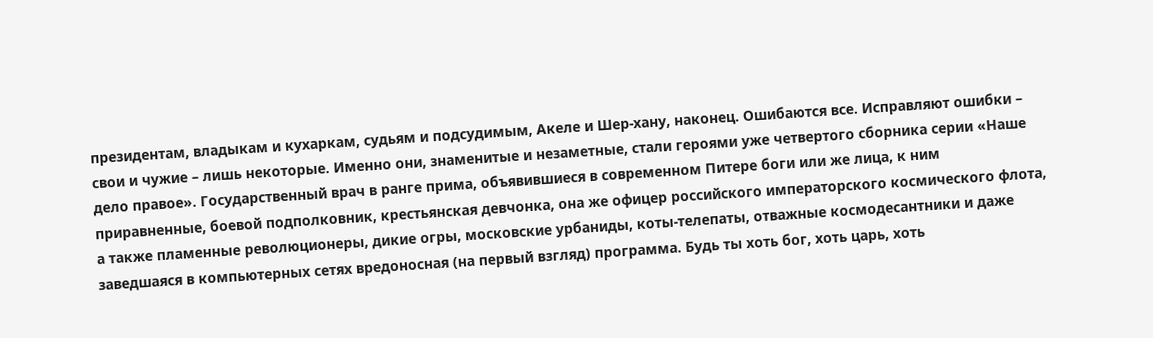президентам, владыкам и кухаркам, судьям и подсудимым, Акеле и Шер-хану, наконец. Ошибаются все. Исправляют ошибки – свои и чужие – лишь некоторые. Именно они, знаменитые и незаметные, стали героями уже четвертого сборника серии «Наше дело правое». Государственный врач в ранге прима, объявившиеся в современном Питере боги или же лица, к ним приравненные, боевой подполковник, крестьянская девчонка, она же офицер российского императорского космического флота, а также пламенные революционеры, дикие огры, московские урбаниды, коты-телепаты, отважные космодесантники и даже заведшаяся в компьютерных сетях вредоносная (на первый взгляд) программа. Будь ты хоть бог, хоть царь, хоть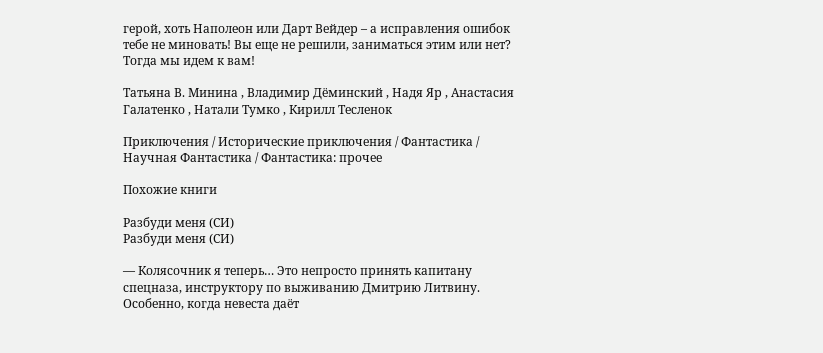герой, хоть Наполеон или Дарт Вейдер – а исправления ошибок тебе не миновать! Вы еще не решили, заниматься этим или нет? Тогда мы идем к вам!

Татьяна В. Минина , Владимир Дёминский , Надя Яр , Анастасия Галатенко , Натали Тумко , Кирилл Тесленок

Приключения / Исторические приключения / Фантастика / Научная Фантастика / Фантастика: прочее

Похожие книги

Разбуди меня (СИ)
Разбуди меня (СИ)

— Колясочник я теперь… Это непросто принять капитану спецназа, инструктору по выживанию Дмитрию Литвину. Особенно, когда невеста даёт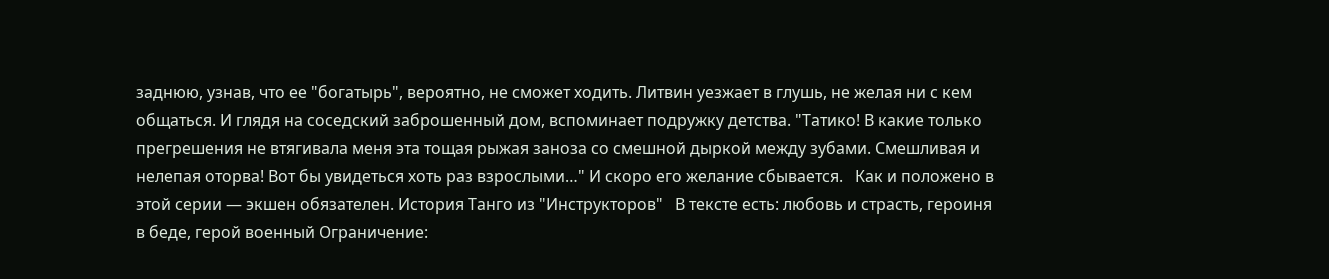заднюю, узнав, что ее "богатырь", вероятно, не сможет ходить. Литвин уезжает в глушь, не желая ни с кем общаться. И глядя на соседский заброшенный дом, вспоминает подружку детства. "Татико! В какие только прегрешения не втягивала меня эта тощая рыжая заноза со смешной дыркой между зубами. Смешливая и нелепая оторва! Вот бы увидеться хоть раз взрослыми…" И скоро его желание сбывается.   Как и положено в этой серии — экшен обязателен. История Танго из "Инструкторов"   В тексте есть: любовь и страсть, героиня в беде, герой военный Ограничение: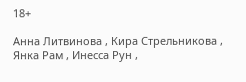18+

Анна Литвинова , Кира Стрельникова , Янка Рам , Инесса Рун ,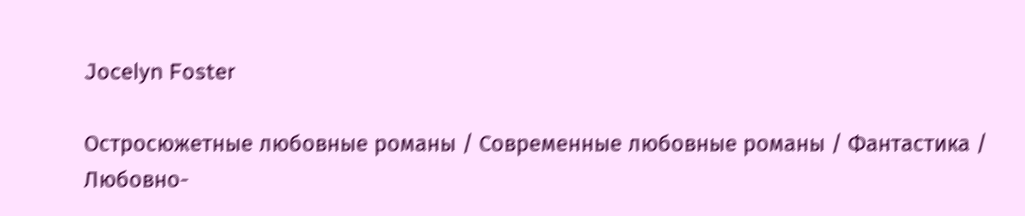Jocelyn Foster

Остросюжетные любовные романы / Современные любовные романы / Фантастика / Любовно-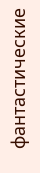фантастические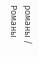романы / Романы